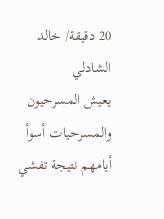20 دقيقة/ خالد الشادلي
يعيش المسرحيون والمسرحيات أسوأ أيامهم نتيجة تفشي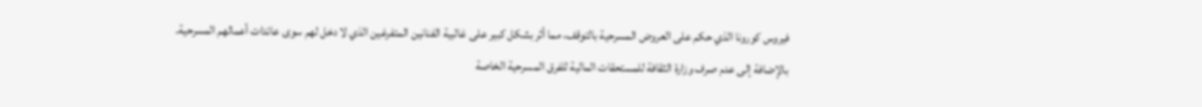فيروس كورونا الذي حكم على العروض المسرحية بالتوقف، مما أثر بشكل كبير على غالبية الفنانين المتفرغين الذي لا دخل لهم سوى عائدات أعمالهم المسرحية.
بالإضافة إلى عدم صرف وزارة الثقافة للمستحقات المالية للفرق المسرحية الخاصة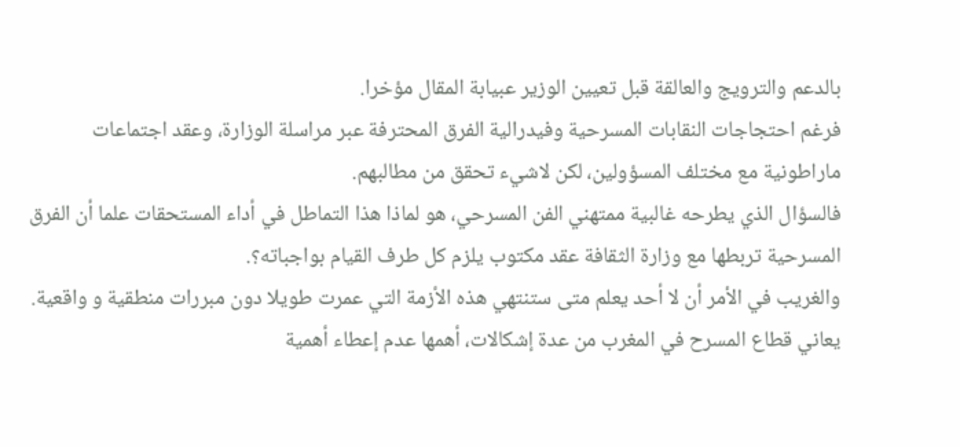بالدعم والترويج والعالقة قبل تعيين الوزير عبيابة المقال مؤخرا.
فرغم احتجاجات النقابات المسرحية وفيدرالية الفرق المحترفة عبر مراسلة الوزارة، وعقد اجتماعات ماراطونية مع مختلف المسؤولين، لكن لاشيء تحقق من مطالبهم.
فالسؤال الذي يطرحه غالبية ممتهني الفن المسرحي، هو لماذا هذا التماطل في أداء المستحقات علما أن الفرق المسرحية تربطها مع وزارة الثقافة عقد مكتوب يلزم كل طرف القيام بواجباته؟.
والغريب في الأمر أن لا أحد يعلم متى ستنتهي هذه الأزمة التي عمرت طويلا دون مبررات منطقية و واقعية.
يعاني قطاع المسرح في المغرب من عدة إشكالات، أهمها عدم إعطاء أهمية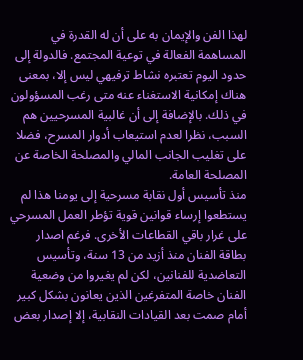لهذا الفن والإيمان به على أن له القدرة في المساهمة الفعالة في توعية المجتمع. فالدولة إلى حدود اليوم تعتبره نشاط ترفيهي ليس إلا، بمعنى هناك إمكانية الاستغناء عنه متى رغب المسؤولون في ذلك. بالإضافة إلى أن غالبية المسرحيين هم السبب، نظرا لعدم استيعاب أدوار المسرح، فضلا على تغليب الجانب المالي والمصلحة الخاصة عن المصلحة العامة.
منذ تأسيس أول نقابة مسرحية إلى يومنا هذا لم يستطعوا إرساء قوانين قوية تؤطر العمل المسرحي على غرار باقي القطاعات الأخرى. فرغم اصدار بطاقة الفنان منذ أزيد من 13 سنة، وتأسيس التعاضدية للفنانين، لكن لم يغيروا من وضعية الفنان خاصة المتفرغين الذين يعانون بشكل كبير أمام صمت بعد القيادات النقابية، إلا إصدار بعض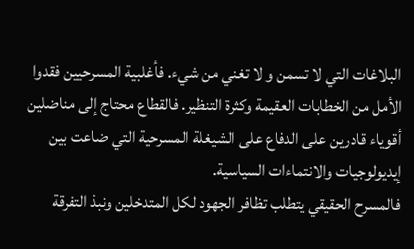البلاغات التي لا تسمن و لا تغني من شيء. فأغلبية المسرحيين فقدوا الأمل من الخطابات العقيمة وكثرة التنظير. فالقطاع محتاج إلى مناضلين أقوياء قادرين على الدفاع على الشيغلة المسرحية التي ضاعت بين إيديولوجيات والانتماءات السياسية.
فالمسرح الحقيقي يتطلب تظافر الجهود لكل المتدخلين ونبذ التفرقة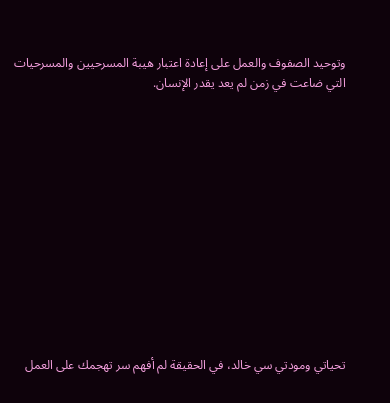وتوحيد الصفوف والعمل على إعادة اعتبار هيبة المسرحيين والمسرحيات التي ضاعت في زمن لم يعد يقدر الإنسان.













تحياتي ومودتي سي خالد، في الحقيقة لم أفهم سر تهجمك على العمل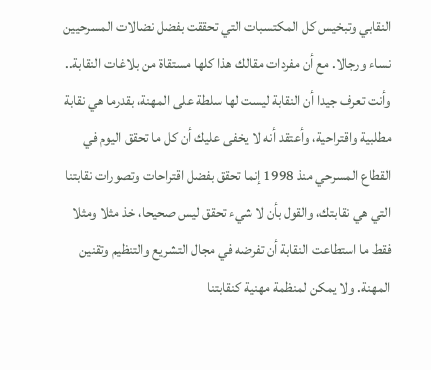النقابي وتبخيس كل المكتسبات التي تحققت بفضل نضالات المسرحيين نساء ورجالا. مع أن مفردات مقالك هذا كلها مستقاة من بلاغات النقابة.. وأنت تعرف جيدا أن النقابة ليست لها سلطة على المهنة، بقدرما هي نقابة مطلبية واقتراحية، وأعتقد أنه لا يخفى عليك أن كل ما تحقق اليوم في القطاع المسرحي منذ 1998 إنما تحقق بفضل اقتراحات وتصورات نقابتنا التي هي نقابتك، والقول بأن لا شيء تحقق ليس صحيحا، خذ مثلا ومثلا فقط ما استطاعت النقابة أن تفرضه في مجال التشريع والتنظيم وتقنين المهنة. ولا يمكن لمنظمة مهنية كنقابتنا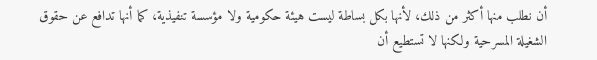أن نطلب منها أكثر من ذلك، لأنها بكل بساطة ليست هيئة حكومية ولا مؤسسة تنفيذية، كما أنها تدافع عن حقوق الشغيلة المسرحية ولكنها لا تستطيع أن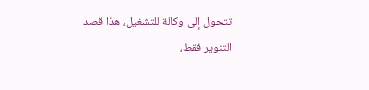تتحول إلى وكالة للتشغيل، هذا قصد التنوير فقط،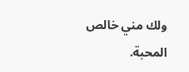ولك مني خالص المحبة.